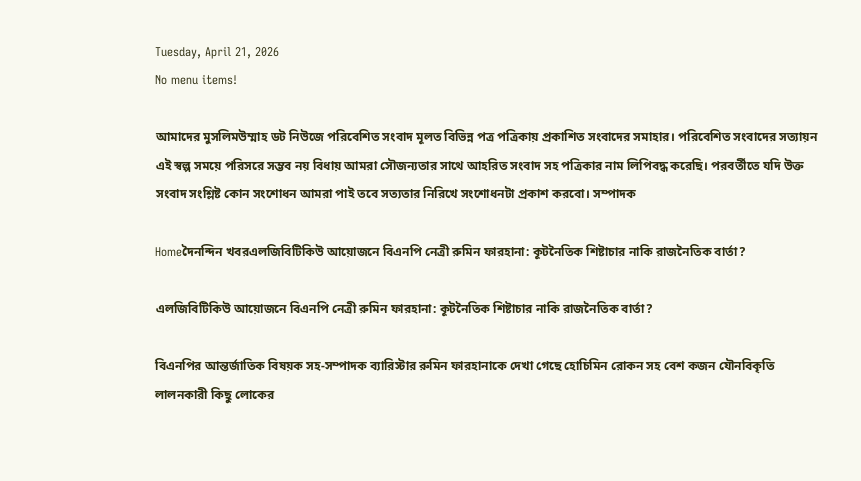Tuesday, April 21, 2026
No menu items!

আমাদের মুসলিমউম্মাহ ডট নিউজে পরিবেশিত সংবাদ মূলত বিভিন্ন পত্র পত্রিকায় প্রকাশিত সংবাদের সমাহার। পরিবেশিত সংবাদের সত্যায়ন এই স্বল্প সময়ে পরিসরে সম্ভব নয় বিধায় আমরা সৌজন্যতার সাথে আহরিত সংবাদ সহ পত্রিকার নাম লিপিবদ্ধ করেছি। পরবর্তীতে যদি উক্ত সংবাদ সংশ্লিষ্ট কোন সংশোধন আমরা পাই তবে সত্যতার নিরিখে সংশোধনটা প্রকাশ করবো। সম্পাদক

Homeদৈনন্দিন খবরএলজিবিটিকিউ আয়োজনে বিএনপি নেত্রী রুমিন ফারহানা: কূটনৈতিক শিষ্টাচার নাকি রাজনৈতিক বার্তা?

এলজিবিটিকিউ আয়োজনে বিএনপি নেত্রী রুমিন ফারহানা: কূটনৈতিক শিষ্টাচার নাকি রাজনৈতিক বার্তা?

বিএনপির আন্তর্জাতিক বিষয়ক সহ-সম্পাদক ব্যারিস্টার রুমিন ফারহানাকে দেখা গেছে হোচিমিন রোকন সহ বেশ কজন যৌনবিকৃতি লালনকারী কিছু লোকের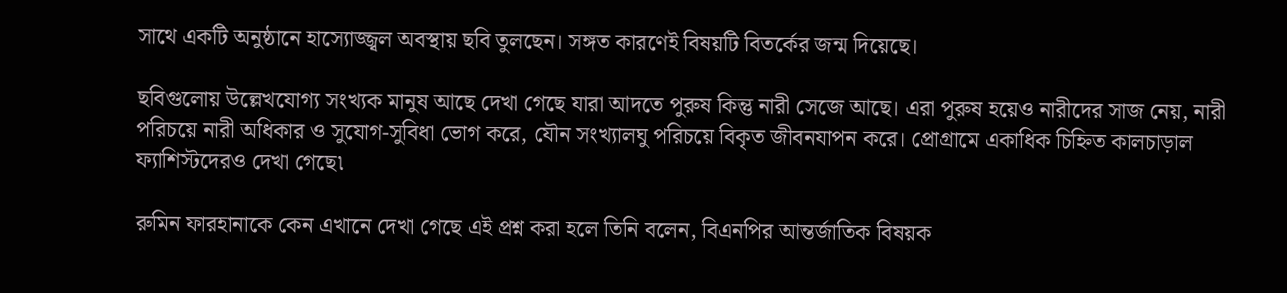সাথে একটি অনুষ্ঠানে হাস্যোজ্জ্বল অবস্থায় ছবি তুলছেন। সঙ্গত কারণেই বিষয়টি বিতর্কের জন্ম দিয়েছে।

ছবিগুলোয় উল্লেখযোগ্য সংখ্যক মানুষ আছে দেখা গেছে যারা আদতে পুরুষ কিন্তু নারী সেজে আছে। এরা পুরুষ হয়েও নারীদের সাজ নেয়, নারী পরিচয়ে নারী অধিকার ও সুযোগ-সুবিধা ভোগ করে, যৌন সংখ্যালঘু পরিচয়ে বিকৃত জীবনযাপন করে। প্রোগ্রামে একাধিক চিহ্নিত কালচাড়াল ফ্যাশিস্টদেরও দেখা গেছে৷

রুমিন ফারহানাকে কেন এখানে দেখা গেছে এই প্রশ্ন করা হলে তিনি বলেন, বিএনপির আন্তর্জাতিক বিষয়ক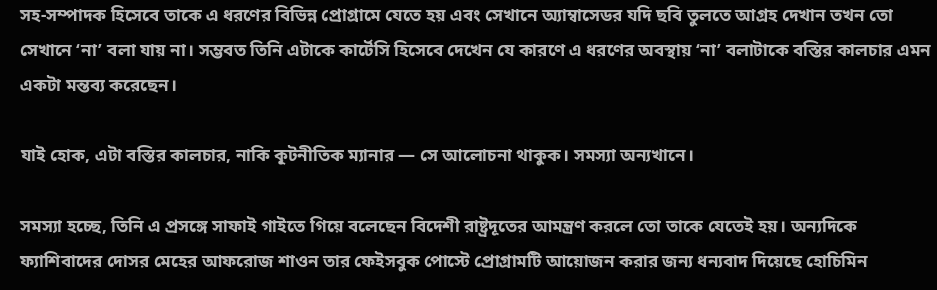সহ-সম্পাদক হিসেবে তাকে এ ধরণের বিভিন্ন প্রোগ্রামে যেতে হয় এবং সেখানে অ্যাম্বাসেডর যদি ছবি তুলতে আগ্রহ দেখান তখন তো সেখানে ‘না’ বলা যায় না। সম্ভবত তিনি এটাকে কার্টেসি হিসেবে দেখেন যে কারণে এ ধরণের অবস্থায় ‘না’ বলাটাকে বস্তির কালচার এমন একটা মন্তব্য করেছেন।

যাই হোক, এটা বস্তির কালচার, নাকি কূটনীতিক ম্যানার — সে আলোচনা থাকুক। সমস্যা অন্যখানে।

সমস্যা হচ্ছে, তিনি এ প্রসঙ্গে সাফাই গাইতে গিয়ে বলেছেন বিদেশী রাষ্ট্রদূতের আমন্ত্রণ করলে তো তাকে যেতেই হয়। অন্যদিকে ফ্যাশিবাদের দোসর মেহের আফরোজ শাওন তার ফেইসবুক পোস্টে প্রোগ্রামটি আয়োজন করার জন্য ধন্যবাদ দিয়েছে হোচিমিন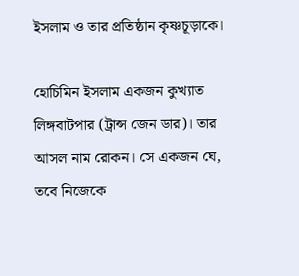ইসলাম ও তার প্রতিষ্ঠান কৃষ্ণচূড়াকে।

হোচিমিন ইসলাম একজন কুখ্যাত লিঙ্গবাটপার (ট্রান্স জেন ডার)। তার আসল নাম রোকন। সে একজন ঘে, তবে নিজেকে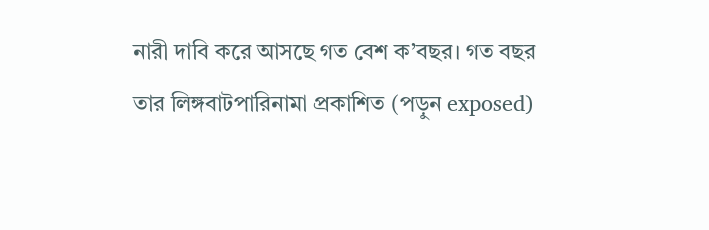নারী দাবি করে আসছে গত বেশ ক’বছর। গত বছর তার লিঙ্গবাটপারিনামা প্রকাশিত (পড়ুন exposed)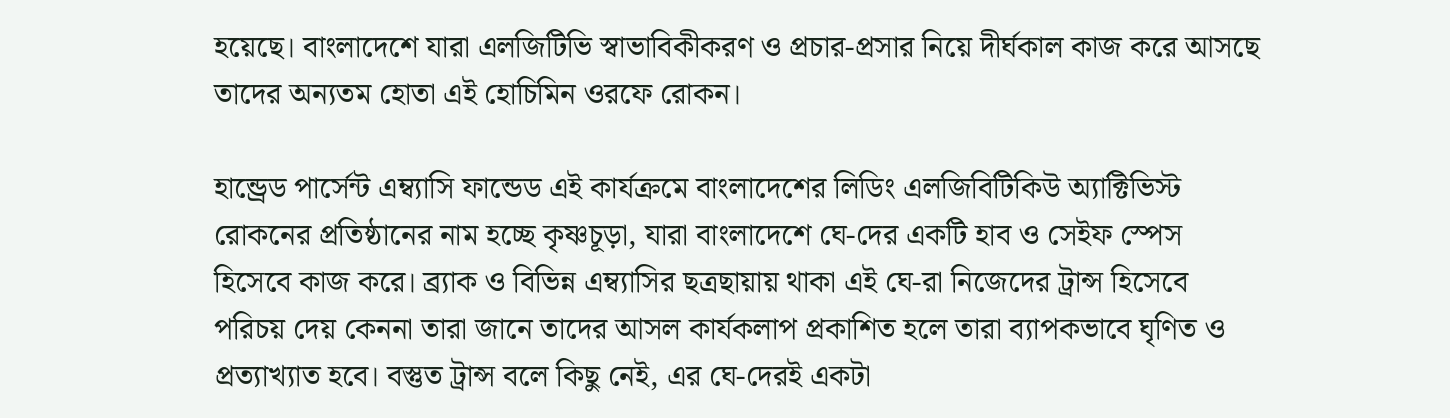হয়েছে। বাংলাদেশে যারা এলজিটিভি স্বাভাবিকীকরণ ও প্রচার-প্রসার নিয়ে দীর্ঘকাল কাজ করে আসছে তাদের অন্যতম হোতা এই হোচিমিন ওরফে রোকন।

হান্ড্রেড পার্সেন্ট এম্ব্যাসি ফান্ডেড এই কার্যক্রমে বাংলাদেশের লিডিং এলজিবিটিকিউ অ্যাক্টিভিস্ট রোকনের প্রতিষ্ঠানের নাম হচ্ছে কৃষ্ণচূড়া, যারা বাংলাদেশে ঘে-দের একটি হাব ও সেইফ স্পেস হিসেবে কাজ করে। ব্র‍্যাক ও বিভিন্ন এম্ব্যাসির ছত্রছায়ায় থাকা এই ঘে-রা নিজেদের ট্রান্স হিসেবে পরিচয় দেয় কেননা তারা জানে তাদের আসল কার্যকলাপ প্রকাশিত হলে তারা ব্যাপকভাবে ঘৃণিত ও প্রত্যাখ্যাত হবে। বস্তুত ট্রান্স বলে কিছু নেই, এর ঘে-দেরই একটা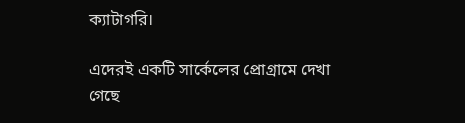ক্যাটাগরি।

এদেরই একটি সার্কেলের প্রোগ্রামে দেখা গেছে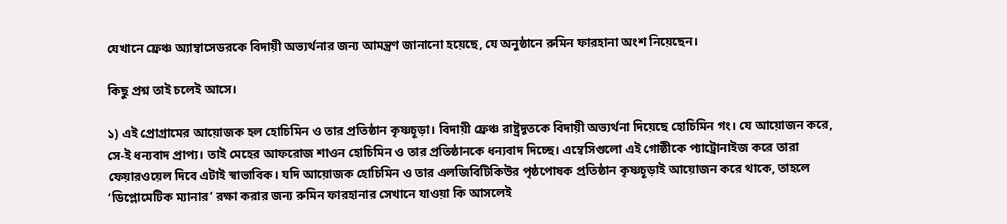যেখানে ফ্রেঞ্চ অ্যাম্বাসেডরকে বিদায়ী অভ্যর্থনার জন্য আমন্ত্রণ জানানো হয়েছে, যে অনুষ্ঠানে রুমিন ফারহানা অংশ নিয়েছেন।

কিছু প্রশ্ন তাই চলেই আসে।

১) এই প্রোগ্রামের আয়োজক হল হোচিমিন ও তার প্রতিষ্ঠান কৃষ্ণচূড়া। বিদায়ী ফ্রেঞ্চ রাষ্ট্রদূতকে বিদায়ী অভ্যর্থনা দিয়েছে হোচিমিন গং। যে আয়োজন করে, সে-ই ধন্যবাদ প্রাপ্য। তাই মেহের আফরোজ শাওন হোচিমিন ও তার প্রতিষ্ঠানকে ধন্যবাদ দিচ্ছে। এম্বেসিগুলো এই গোষ্ঠীকে প্যাট্রোনাইজ করে তারা ফেয়ারওয়েল দিবে এটাই স্বাভাবিক। যদি আয়োজক হোচিমিন ও তার এলজিবিটিকিউর পৃষ্ঠপোষক প্রতিষ্ঠান কৃষ্ণচূড়াই আয়োজন করে থাকে, তাহলে ‘ডিপ্লোমেটিক ম্যানার’ রক্ষা করার জন্য রুমিন ফারহানার সেখানে যাওয়া কি আসলেই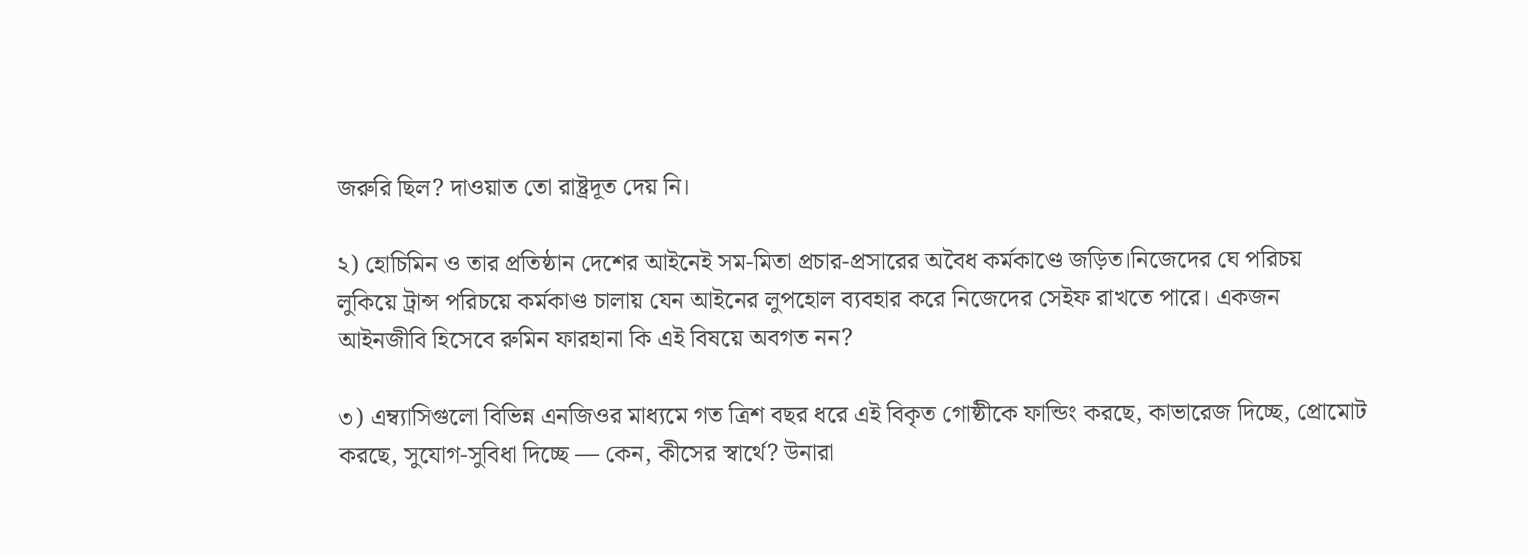জরুরি ছিল? দাওয়াত তো রাষ্ট্রদূত দেয় নি।

২) হোচিমিন ও তার প্রতিষ্ঠান দেশের আইনেই সম-মিতা প্রচার-প্রসারের অবৈধ কর্মকাণ্ডে জড়িত।নিজেদের ঘে পরিচয় লুকিয়ে ট্রান্স পরিচয়ে কর্মকাণ্ড চালায় যেন আইনের লুপহোল ব্যবহার করে নিজেদের সেইফ রাখতে পারে। একজন আইনজীবি হিসেবে রুমিন ফারহানা কি এই বিষয়ে অবগত নন?

৩) এম্ব্যাসিগুলো বিভিন্ন এনজিওর মাধ্যমে গত ত্রিশ বছর ধরে এই বিকৃত গোষ্ঠীকে ফান্ডিং করছে, কাভারেজ দিচ্ছে, প্রোমোট করছে, সুযোগ-সুবিধা দিচ্ছে — কেন, কীসের স্বার্থে? উনারা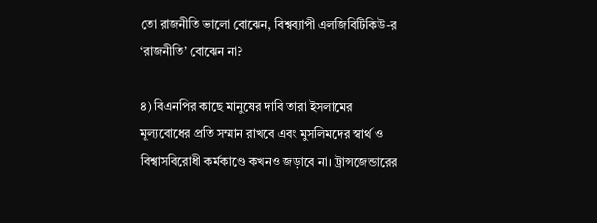তো রাজনীতি ভালো বোঝেন, বিশ্বব্যাপী এলজিবিটিকিউ-র ‘রাজনীতি’ বোঝেন না?

৪) বিএনপির কাছে মানুষের দাবি তারা ইসলামের মূল্যবোধের প্রতি সম্মান রাখবে এবং মুসলিমদের স্বার্থ ও বিশ্বাসবিরোধী কর্মকাণ্ডে কখনও জড়াবে না। ট্রান্সজেন্ডারের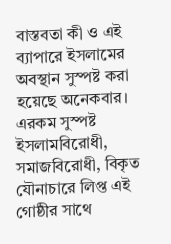বাস্তবতা কী ও এই ব্যাপারে ইসলামের অবস্থান সুস্পষ্ট করা হয়েছে অনেকবার। এরকম সুস্পষ্ট ইসলামবিরোধী, সমাজবিরোধী, বিকৃত যৌনাচারে লিপ্ত এই গোষ্ঠীর সাথে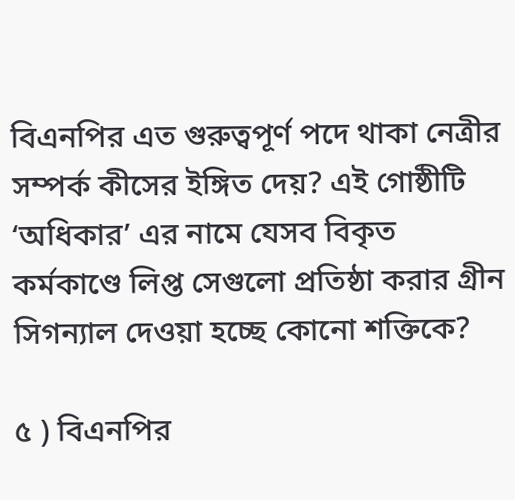বিএনপির এত গুরুত্বপূর্ণ পদে থাকা নেত্রীর সম্পর্ক কীসের ইঙ্গিত দেয়? এই গোষ্ঠীটি ‘অধিকার’ এর নামে যেসব বিকৃত কর্মকাণ্ডে লিপ্ত সেগুলো প্রতিষ্ঠা করার গ্রীন সিগন্যাল দেওয়া হচ্ছে কোনো শক্তিকে?

৫ ) বিএনপির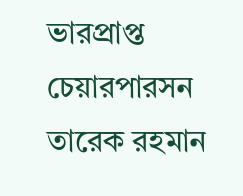ভারপ্রাপ্ত চেয়ারপারসন তারেক রহমান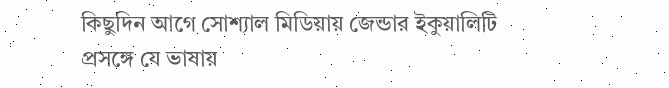কিছুদিন আগে সোশ্যাল মিডিয়ায় জেন্ডার ইকুয়ালিটি প্রসঙ্গে যে ভাষায়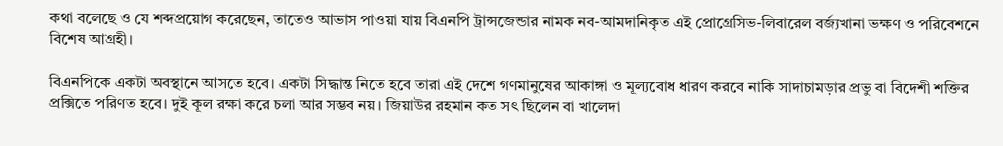কথা বলেছে ও যে শব্দপ্রয়োগ করেছেন, তাতেও আভাস পাওয়া যায় বিএনপি ট্রান্সজেন্ডার নামক নব-আমদানিকৃত এই প্রোগ্রেসিভ-লিবারেল বর্জ্যখানা ভক্ষণ ও পরিবেশনে বিশেষ আগ্রহী।

বিএনপিকে একটা অবস্থানে আসতে হবে। একটা সিদ্ধান্ত নিতে হবে তারা এই দেশে গণমানুষের আকাঙ্গা ও মূল্যবোধ ধারণ করবে নাকি সাদাচামড়ার প্রভু বা বিদেশী শক্তির প্রক্সিতে পরিণত হবে। দুই কূল রক্ষা করে চলা আর সম্ভব নয়। জিয়াউর রহমান কত সৎ ছিলেন বা খালেদা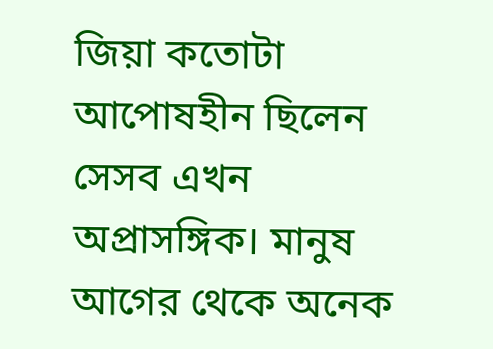জিয়া কতোটা আপোষহীন ছিলেন সেসব এখন অপ্রাসঙ্গিক। মানুষ আগের থেকে অনেক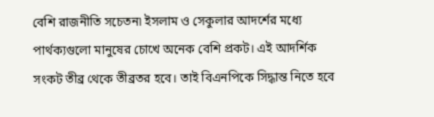বেশি রাজনীতি সচেতন৷ ইসলাম ও সেকুলার আদর্শের মধ্যে পার্থক্যগুলো মানুষের চোখে অনেক বেশি প্রকট। এই আদর্শিক সংকট তীব্র থেকে তীব্রতর হবে। তাই বিএনপিকে সিদ্ধান্ত নিতে হবে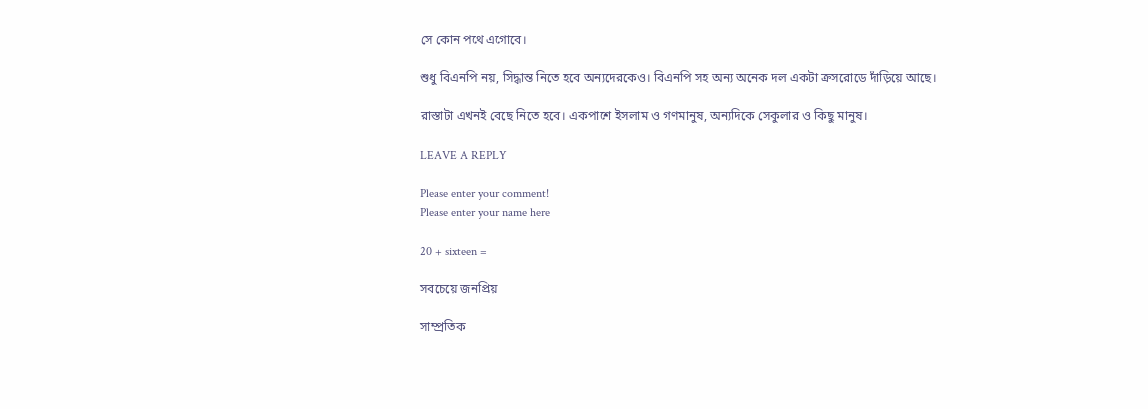সে কোন পথে এগোবে।

শুধু বিএনপি নয়, সিদ্ধান্ত নিতে হবে অন্যদেরকেও। বিএনপি সহ অন্য অনেক দল একটা ক্রসরোডে দাঁড়িয়ে আছে।

রাস্তাটা এখনই বেছে নিতে হবে। একপাশে ইসলাম ও গণমানুষ, অন্যদিকে সেকুলার ও কিছু মানুষ।

LEAVE A REPLY

Please enter your comment!
Please enter your name here

20 + sixteen =

সবচেয়ে জনপ্রিয়

সাম্প্রতিক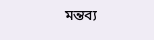মন্তব্য